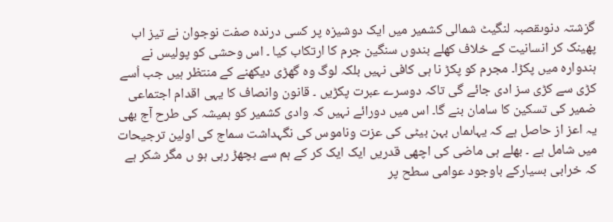گزشتہ دنوںقصبہ لنگیٹ شمالی کشمیر میں ایک دوشیزہ پر کسی درندہ صفت نوجوان نے تیز اب پھینک کر انسانیت کے خلاف کھلے بندوں سنگین جرم کا ارتکاب کیا ۔ اس وحشی کو پولیس نے ہندوارہ میں پکڑا۔ مجرم کو پکڑ نا ہی کافی نہیں بلکہ لوگ وہ گھڑی دیکھنے کے منتظر ہیں جب اُسے کڑی سے کڑی سز ادی جائے گی تاکہ دوسرے عبرت پکڑیں ۔ قانون وانصاف کا یہی اقدام اجتماعی ضمیر کی تسکین کا سامان بنے گا۔ اس میں دورائے نہیں کہ وادی کشمیر کو ہمیشہ کی طرح آج بھی یہ اعز از حاصل ہے کہ یہاںماں بہن بیٹی کی عزت وناموس کی نگہداشت سماج کی اولین ترجیحات میں شامل ہے ۔ بھلے ہی ماضی کی اچھی قدریں ایک ایک کر کے ہم سے بچھڑ رہی ہو ں مگر شکر ہے کہ خرابی بسیارکے باوجود عوامی سطح پر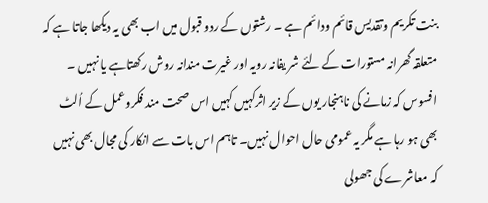بنت تکریم وتقدیس قائم ودائم ہے ۔ رشتوں کے ردو قبول میں اب بھی یہ دیکھا جاتا ہے کہ متعلقہ گھرانہ مستورات کے لئے شر یفانہ رویہ اور غیرت مندانہ روش رکھتاہے یا نہیں ۔ افسوس کہ زمانے کی ناہنجار یوں کے زیر اثرکہیں کہیں اس صحت مند فکروعمل کے اُلٹ بھی ہو رہا ہے مگر یہ عمومی حال احوال نہیں۔ تاہم اس بات سے انکار کی مجال بھی نہیں کہ معاشرے کی جھولی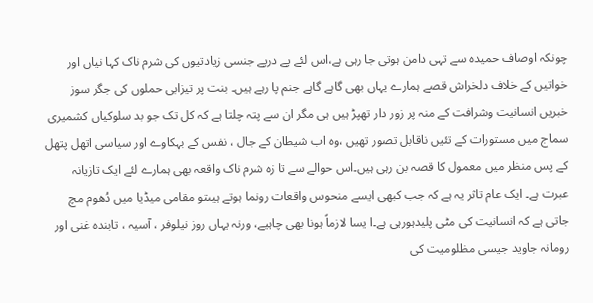چونکہ اوصاف حمیدہ سے تہی دامن ہوتی جا رہی ہے،اس لئے پے درپے جنسی زیادتیوں کی شرم ناک کہا نیاں اور خواتیں کے خلاف دلخراش قصے ہمارے یہاں بھی گاہے گاہے جنم پا رہے ہیں۔ بنت پر تیزابی حملوں کی جگر سوز خبریں انسانیت وشرافت کے منہ پر زور دار تھپڑ ہیں ہی مگر ان سے پتہ چلتا ہے کہ کل تک جو بد سلوکیاں کشمیری سماج میں مستورات کے تئیں ناقابل تصور تھیں ،وہ اب شیطان کے جال ، نفس کے بہکاوے اور سیاسی اتھل پتھل کے پس منظر میں معمول کا قصہ بن رہی ہیں۔اس حوالے سے تا زہ شرم ناک واقعہ بھی ہمارے لئے ایک تازیانہ عبرت ہے۔ ایک عام تاثر یہ ہے کہ جب کبھی ایسے منحوس واقعات رونما ہوتے ہیںتو مقامی میڈیا میں دُھوم مچ جاتی ہے کہ انسانیت کی مٹی پلیدہورہی ہے۔ا یسا لازماً ہونا بھی چاہیے، ورنہ یہاں روز نیلوفر ، آسیہ ، تابندہ غنی اور رومانہ جاوید جیسی مظلومیت کی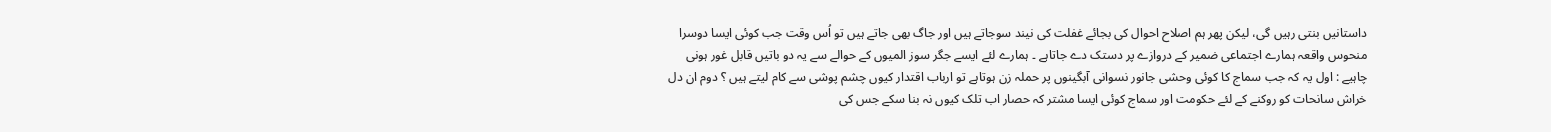داستانیں بنتی رہیں گی، لیکن پھر ہم اصلاح احوال کی بجائے غفلت کی نیند سوجاتے ہیں اور جاگ بھی جاتے ہیں تو اُس وقت جب کوئی ایسا دوسرا منحوس واقعہ ہمارے اجتماعی ضمیر کے دروازے پر دستک دے جاتاہے ۔ ہمارے لئے ایسے جگر سوز المیوں کے حوالے سے یہ دو باتیں قابل غور ہونی چاہیے : اول یہ کہ جب سماج کا کوئی وحشی جانور نسوانی آبگینوں پر حملہ زن ہوتاہے تو ارباب اقتدار کیوں چشم پوشی سے کام لیتے ہیں ؟ دوم ان دل خراش سانحات کو روکنے کے لئے حکومت اور سماج کوئی ایسا مشتر کہ حصار اب تلک کیوں نہ بنا سکے جس کی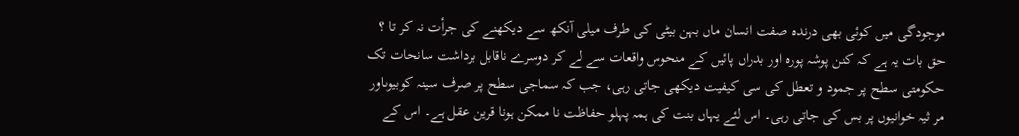موجودگی میں کوئی بھی درندہ صفت انسان ماں بہن بیٹی کی طرف میلی آنکھ سے دیکھنے کی جرأت نہ کر تا ؟ حق بات یہ ہے کہ کنن پوشہ پورہ اور بدراں پائیں کے منحوس واقعات سے لے کر دوسرے ناقابل برداشت سانحات تک حکومتی سطح پر جمود و تعطل کی سی کیفیت دیکھی جاتی رہی، جب کہ سماجی سطح پر صرف سینہ کوبیوںاور مر ثیہ خوانیوں پر بس کی جاتی رہی۔ اس لئے یہاں بنت کی ہمہ پہلو حفاظت نا ممکن ہونا قرین عقل ہے۔ اس کے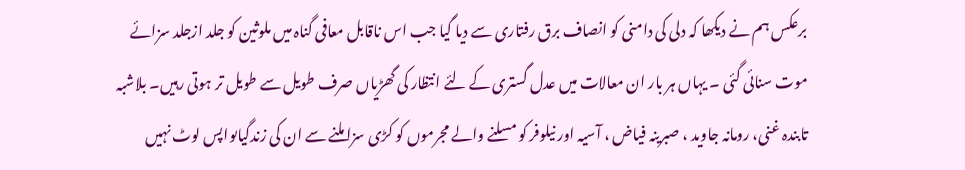برعکس ہم نے دیکھا کہ دلی کی دامنی کو انصاف برق رفتاری سے دیا گیا جب اس ناقابل معافی گناہ میں ملوثین کو جلد ازجلد سزائے موت سنائی گئی ۔ یہاں ہر بار ان معالات میں عدل گستری کے لئے انتظار کی گھڑیاں صرف طویل سے طویل تر ہوتی رہیں۔ بلاشبہ تابندہ غنی، رومانہ جاوید ، صبرینہ فیاض ، آسیہ اور نیلوفر کو مسلنے والے مجرموں کو کڑی سزا ملنے سے ان کی زندگیاںواپس لوٹ نہیں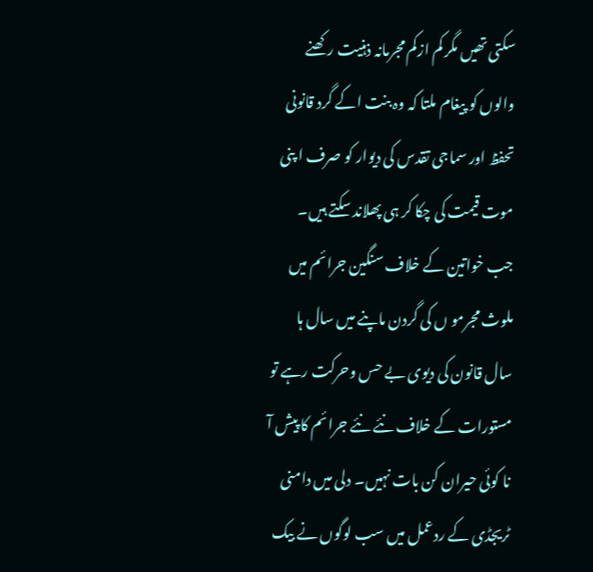سکتی تھیں مگر کم ازکم مجرمانہ ذہنیت رکھنے والوں کو پیغام ملتا کہ وہ بنت اکے گرد قانونی تحفظ اور سماجی تقدس کی دیوار کو صرف ا پنی موت قیمت کی چکا کر ہی پھلاند سکتے ہیں۔ جب خواتین کے خلاف سنگین جرائم میں ملوث مجرمو ں کی گردن ماپنے میں سال ہا سال قانون کی دیوی بے حس وحرکت رہے تو مستورات کے خلاف نئے نئے جرائم کا پیش آ نا کوئی حیران کن بات نہیں۔ دلی میں دامنی ٹریجڈی کے ردعمل میں سب لوگوں نے بیک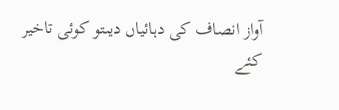آواز انصاف کی دہائیاں دیںتو کوئی تاخیر کئے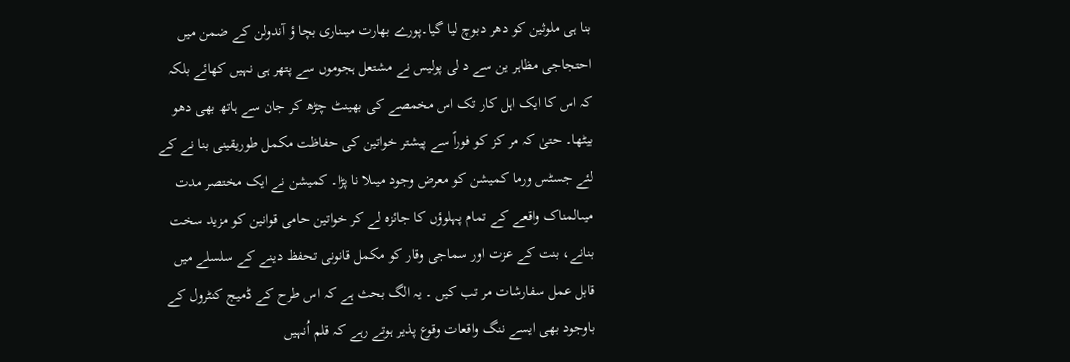بنا ہی ملوثین کو دھر دبوچ لیا گیا۔پورے بھارت میںناری بچا ؤ آندولن کے ضمن میں احتجاجی مظاہر ین سے د لی پولیس نے مشتعل ہجوموں سے پتھر ہی نہیں کھائے بلکہ کہ اس کا ایک اہل کار تک اس مخمصے کی بھینٹ چڑھ کر جان سے ہاتھ بھی دھو بیٹھا۔ حتیٰ کہ مر کز کو فوراً سے پیشتر خواتین کی حفاظت مکمل طوریقینی بنا نے کے لئے جسٹس ورما کمیشن کو معرض وجود میںلا نا پڑا۔ کمیشن نے ایک مختصر مدت میںالمناک واقعے کے تمام پہلوؤں کا جائزہ لے کر خواتین حامی قوانین کو مزید سخت بنانے، بنت کے عزت اور سماجی وقار کو مکمل قانونی تحفظ دینے کے سلسلے میں قابل عمل سفارشات مر تب کیں ۔ یہ الگ بحث ہے کہ اس طرح کے ڈمیج کنٹرول کے باوجود بھی ایسے ننگ واقعات وقوع پذیر ہوتے رہے کہ قلم اُنہیں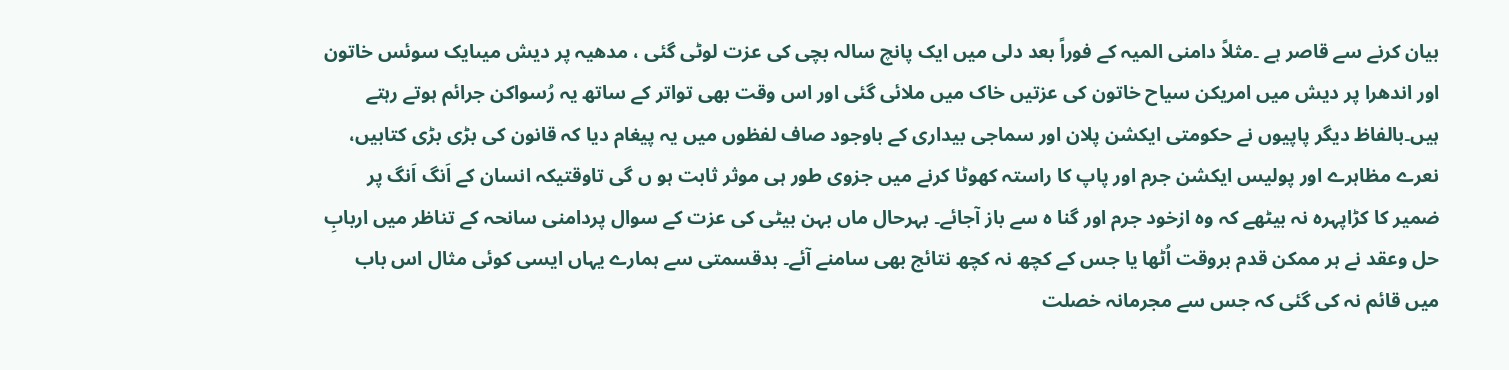بیان کرنے سے قاصر ہے ۔مثلاً دامنی المیہ کے فوراً بعد دلی میں ایک پانچ سالہ بچی کی عزت لوٹی گئی ، مدھیہ پر دیش میںایک سوئس خاتون اور اندھرا پر دیش میں امریکن سیاح خاتون کی عزتیں خاک میں ملائی گئی اور اس وقت بھی تواتر کے ساتھ یہ رُسواکن جرائم ہوتے رہتے ہیں۔بالفاظ دیگر پاپیوں نے حکومتی ایکشن پلان اور سماجی بیداری کے باوجود صاف لفظوں میں یہ پیغام دیا کہ قانون کی بڑی بڑی کتابیں، نعرے مظاہرے اور پولیس ایکشن جرم اور پاپ کا راستہ کھوٹا کرنے میں جزوی طور ہی موثر ثابت ہو ں گی تاوقتیکہ انسان کے اَنگ اَنگ پر ضمیر کا کڑاپہرہ نہ بیٹھے کہ وہ ازخود جرم اور گنا ہ سے باز آجائے۔ بہرحال ماں بہن بیٹی کی عزت کے سوال پردامنی سانحہ کے تناظر میں اربابِ حل وعقد نے ہر ممکن قدم بروقت اُٹھا یا جس کے کچھ نہ کچھ نتائج بھی سامنے آئے۔ بدقسمتی سے ہمارے یہاں ایسی کوئی مثال اس باب میں قائم نہ کی گئی کہ جس سے مجرمانہ خصلت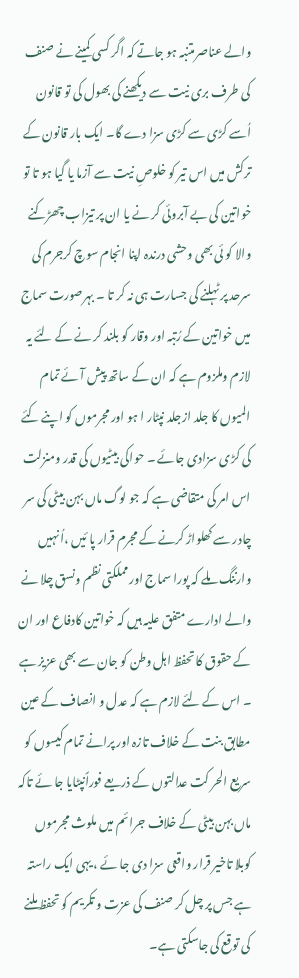والے عناصرمتنبہ ہو جاتے کہ اگر کسی کمینے نے صنف کی طرف بری نیت سے دیکھنے کی بھول کی تو قانون اُسے کڑی سے کڑی سزا دے گا۔ ایک بار قانون کے ترکش میں اس تیر کو خلوصِ نیت سے آزما یا گیا ہو تا تو خواتین کی بے آبروئی کر نے یا ان پر تیزاب چھڑکنے والا کو ئی بھی وحشی درندہ اپنا انجام سوچ کرجرم کی سرحد پر ٹہلنے کی جسارت ہی نہ کر تا ۔ بہرصورت سماج میں خواتین کے رُتبہ اور وقار کو بلند کر نے کے لئے یہ لازم وملزوم ہے کہ ان کے ساتھ پیش آئے تمام المیوں کا جلد ازجلد نپٹار ا ہو اور مجرموں کو اپنے کئے کی کڑی سزادی جائے ۔ حواکی بیٹیوں کی قدر ومنزلت اس امر کی متقاضی ہے کہ جو لوگ ماں بہن بیٹی کی سر چادر سے کھلواڑ کرنے کے مجرم قرار پا ئیں ،اُ نہیں وارننگ ملے کہ پورا سماج اور مملکتی نظم ونسق چلا نے والے ادارے متفق علیہ ہیں کہ خواتین کادفاع اور ان کے حقوق کا تحفظ اہل وطن کو جان سے بھی عزیز ہے ۔ اس کے لئے لازم ہے کہ عدل و انصاف کے عین مطابق بنت کے خلاف تازہ اور پرانے تمام کیسوں کو سریع الحر کت عدالتوں کے ذریعے فوراًنپٹایا جا ئے تاکہ ماں بہن بیٹی کے خلاف جرائم میں ملوث مجرموں کوبلا تاخیر قرار واقعی سزا دی جا ئے ، یہی ایک راستہ ہے جس پر چل کر صنف کی عزت و تکریم کو تحفظ ملنے کی توقع کی جاسکتی ہے۔